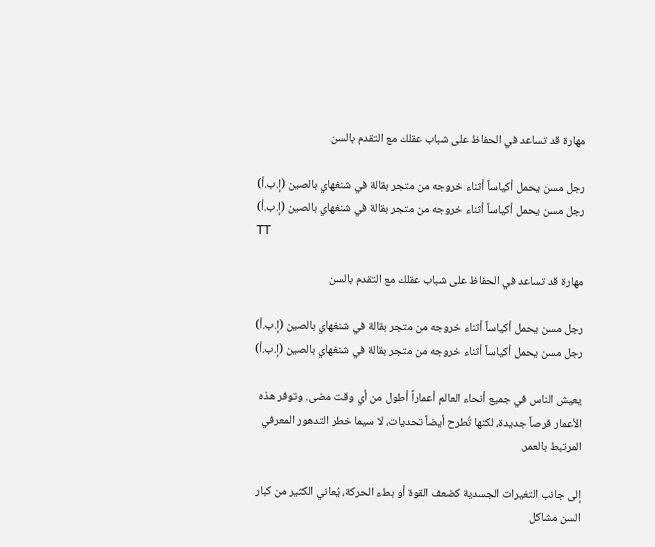مهارة قد تساعد في الحفاظ على شباب عقلك مع التقدم بالسن

رجل مسن يحمل أكياساً أثناء خروجه من متجر بقالة في شنغهاي بالصين (إ.ب.أ)
رجل مسن يحمل أكياساً أثناء خروجه من متجر بقالة في شنغهاي بالصين (إ.ب.أ)
TT

مهارة قد تساعد في الحفاظ على شباب عقلك مع التقدم بالسن

رجل مسن يحمل أكياساً أثناء خروجه من متجر بقالة في شنغهاي بالصين (إ.ب.أ)
رجل مسن يحمل أكياساً أثناء خروجه من متجر بقالة في شنغهاي بالصين (إ.ب.أ)

يعيش الناس في جميع أنحاء العالم أعماراً أطول من أي وقت مضى. وتوفر هذه الأعمار فرصاً جديدة، لكنها تُطرح أيضاً تحديات، لا سيما خطر التدهور المعرفي المرتبط بالعمر.

إلى جانب التغيرات الجسدية كضعف القوة أو بطء الحركة، يُعاني الكثير من كبار السن مشاكل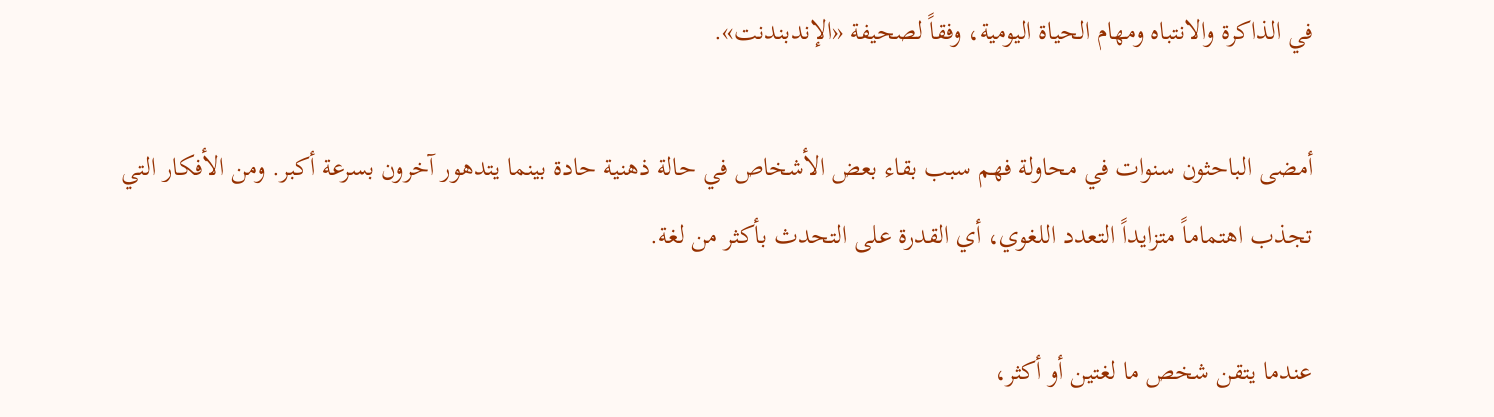في الذاكرة والانتباه ومهام الحياة اليومية، وفقاً لصحيفة «الإندبندنت».

أمضى الباحثون سنوات في محاولة فهم سبب بقاء بعض الأشخاص في حالة ذهنية حادة بينما يتدهور آخرون بسرعة أكبر. ومن الأفكار التي تجذب اهتماماً متزايداً التعدد اللغوي، أي القدرة على التحدث بأكثر من لغة.

عندما يتقن شخص ما لغتين أو أكثر،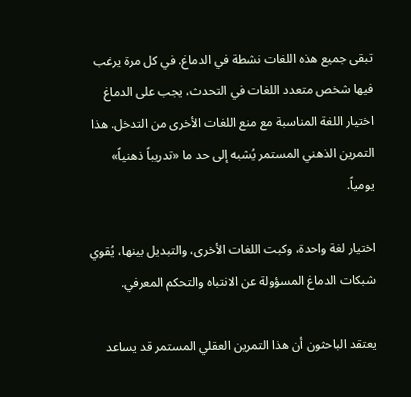تبقى جميع هذه اللغات نشطة في الدماغ. في كل مرة يرغب فيها شخص متعدد اللغات في التحدث، يجب على الدماغ اختيار اللغة المناسبة مع منع اللغات الأخرى من التدخل. هذا التمرين الذهني المستمر يُشبه إلى حد ما «تدريباً ذهنياً» يومياً.

اختيار لغة واحدة، وكبت اللغات الأخرى، والتبديل بينها، يُقوي شبكات الدماغ المسؤولة عن الانتباه والتحكم المعرفي.

يعتقد الباحثون أن هذا التمرين العقلي المستمر قد يساعد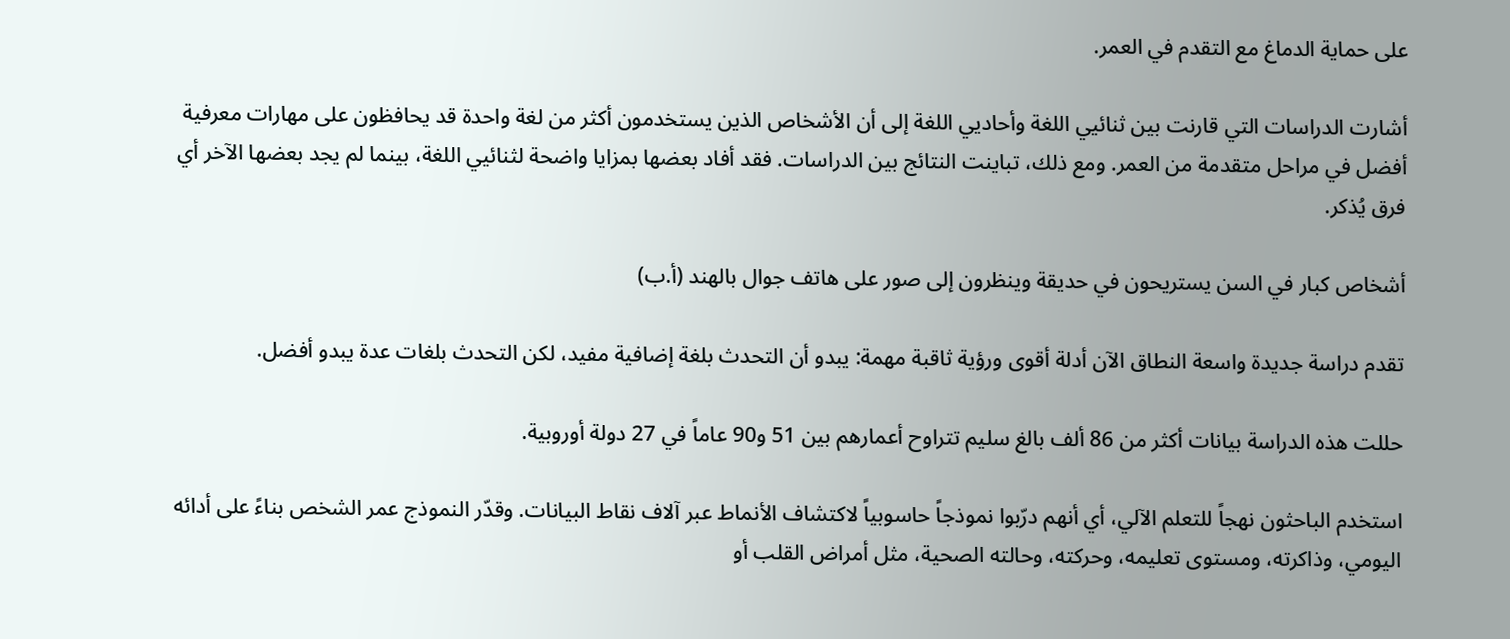على حماية الدماغ مع التقدم في العمر.

أشارت الدراسات التي قارنت بين ثنائيي اللغة وأحاديي اللغة إلى أن الأشخاص الذين يستخدمون أكثر من لغة واحدة قد يحافظون على مهارات معرفية أفضل في مراحل متقدمة من العمر. ومع ذلك، تباينت النتائج بين الدراسات. فقد أفاد بعضها بمزايا واضحة لثنائيي اللغة، بينما لم يجد بعضها الآخر أي فرق يُذكر.

أشخاص كبار في السن يستريحون في حديقة وينظرون إلى صور على هاتف جوال بالهند (أ.ب)

تقدم دراسة جديدة واسعة النطاق الآن أدلة أقوى ورؤية ثاقبة مهمة: يبدو أن التحدث بلغة إضافية مفيد، لكن التحدث بلغات عدة يبدو أفضل.

حللت هذه الدراسة بيانات أكثر من 86 ألف بالغ سليم تتراوح أعمارهم بين 51 و90 عاماً في 27 دولة أوروبية.

استخدم الباحثون نهجاً للتعلم الآلي، أي أنهم درّبوا نموذجاً حاسوبياً لاكتشاف الأنماط عبر آلاف نقاط البيانات. وقدّر النموذج عمر الشخص بناءً على أدائه اليومي، وذاكرته، ومستوى تعليمه، وحركته، وحالته الصحية، مثل أمراض القلب أو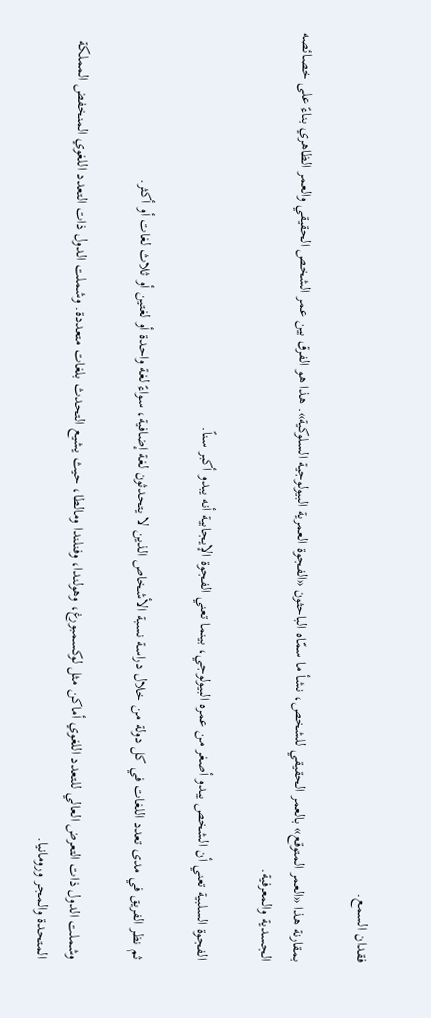فقدان السمع.

بمقارنة هذا «العمر المتوقع» بالعمر الحقيقي للشخص، نشأ ما سمّاه الباحثون «الفجوة العمرية البيولوجية السلوكية». هذا هو الفرق بين عمر الشخص الحقيقي والعمر الظاهري بناءً على خصائصه الجسدية والمعرفية.

الفجوة السلبية تعني أن الشخص يبدو أصغر من عمره البيولوجي، بينما تعني الفجوة الإيجابية أنه يبدو أكبر سناً.

ثم نظر الفريق في مدى تعدد اللغات في كل دولة من خلال دراسة نسبة الأشخاص الذين لا يتحدثون لغة إضافية، سواءً لغة واحدة أو لغتين أو ثلاث لغات أو أكثر.

وشملت الدول ذات التعرض العالي للتعدد اللغوي أماكن مثل لوكسمبورغ، وهولندا، وفنلندا ومالطا، حيث يشيع التحدث بلغات متعددة. وشملت الدول ذات التعدد اللغوي المنخفض المملكة المتحدة والمجر ورومانيا.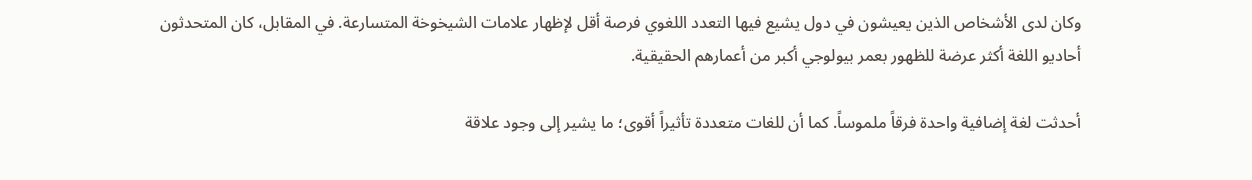وكان لدى الأشخاص الذين يعيشون في دول يشيع فيها التعدد اللغوي فرصة أقل لإظهار علامات الشيخوخة المتسارعة. في المقابل، كان المتحدثون أحاديو اللغة أكثر عرضة للظهور بعمر بيولوجي أكبر من أعمارهم الحقيقية.

أحدثت لغة إضافية واحدة فرقاً ملموساً. كما أن للغات متعددة تأثيراً أقوى؛ ما يشير إلى وجود علاقة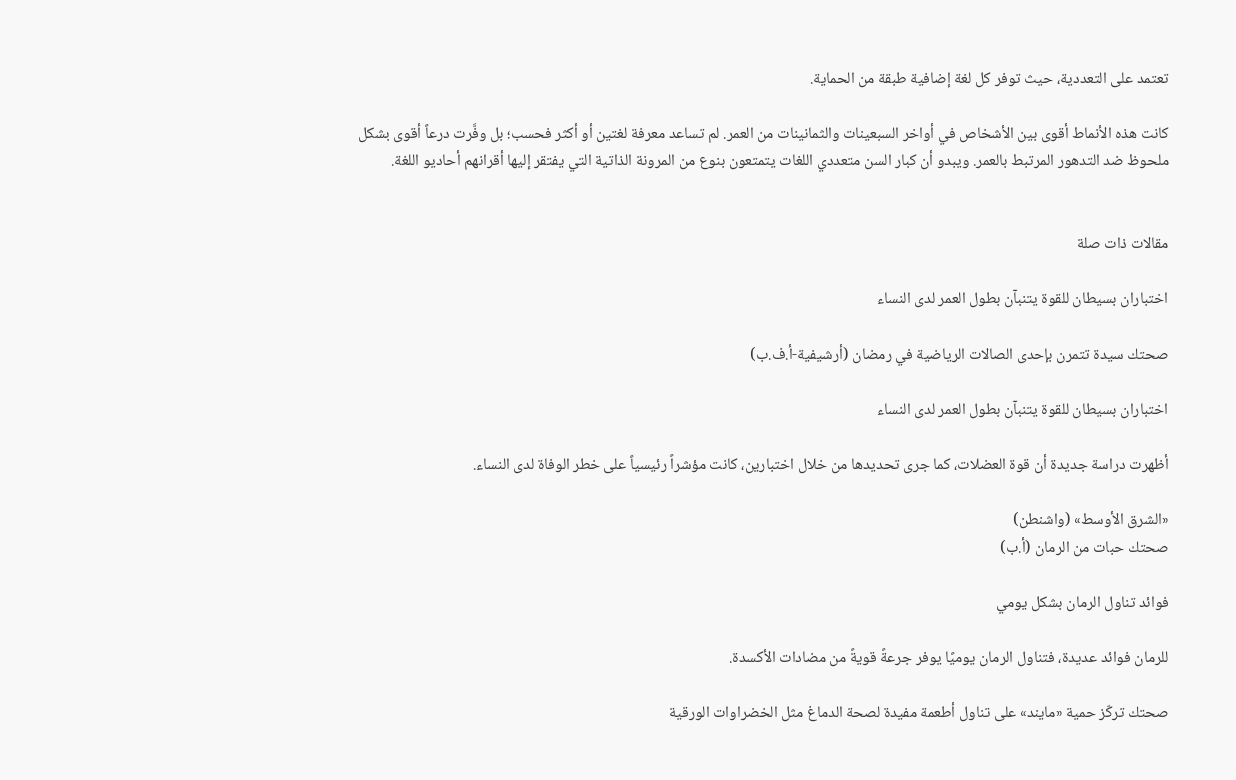تعتمد على التعددية، حيث توفر كل لغة إضافية طبقة من الحماية.

كانت هذه الأنماط أقوى بين الأشخاص في أواخر السبعينات والثمانينات من العمر. لم تساعد معرفة لغتين أو أكثر فحسب؛ بل وفَّرت درعاً أقوى بشكل ملحوظ ضد التدهور المرتبط بالعمر. ويبدو أن كبار السن متعددي اللغات يتمتعون بنوع من المرونة الذاتية التي يفتقر إليها أقرانهم أحاديو اللغة.


مقالات ذات صلة

اختباران بسيطان للقوة يتنبآن بطول العمر لدى النساء

صحتك سيدة تتمرن بإحدى الصالات الرياضية في رمضان (أرشيفية-أ.ف.ب)

اختباران بسيطان للقوة يتنبآن بطول العمر لدى النساء

أظهرت دراسة جديدة أن قوة العضلات، كما جرى تحديدها من خلال اختبارين، كانت مؤشراً رئيسياً على خطر الوفاة لدى النساء.

«الشرق الأوسط» (واشنطن)
صحتك حبات من الرمان (أ.ب)

فوائد تناول الرمان بشكل يومي

للرمان فوائد عديدة، فتناول الرمان يوميًا يوفر جرعةً قويةً من مضادات الأكسدة.

صحتك تركّز حمية «مايند» على تناول أطعمة مفيدة لصحة الدماغ مثل الخضراوات الورقية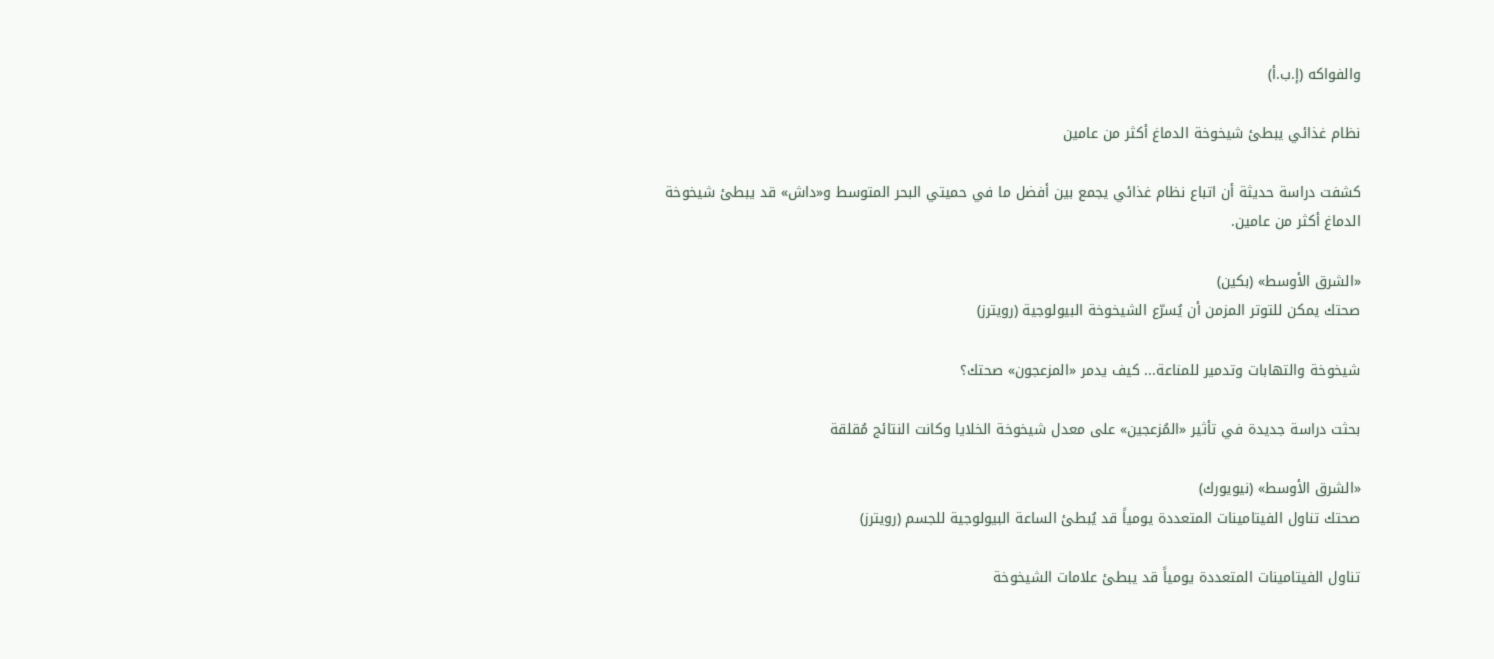والفواكه (إ.ب.أ)

نظام غذائي يبطئ شيخوخة الدماغ أكثر من عامين

كشفت دراسة حديثة أن اتباع نظام غذائي يجمع بين أفضل ما في حميتي البحر المتوسط و«داش» قد يبطئ شيخوخة الدماغ أكثر من عامين.

«الشرق الأوسط» (بكين)
صحتك يمكن للتوتر المزمن أن يُسرّع الشيخوخة البيولوجية (رويترز)

شيخوخة والتهابات وتدمير للمناعة... كيف يدمر «المزعجون» صحتك؟

بحثت دراسة جديدة في تأثير «المُزعجين» على معدل شيخوخة الخلايا وكانت النتائج مُقلقة

«الشرق الأوسط» (نيويورك)
صحتك تناول الفيتامينات المتعددة يومياً قد يُبطئ الساعة البيولوجية للجسم (رويترز)

تناول الفيتامينات المتعددة يومياً قد يبطئ علامات الشيخوخة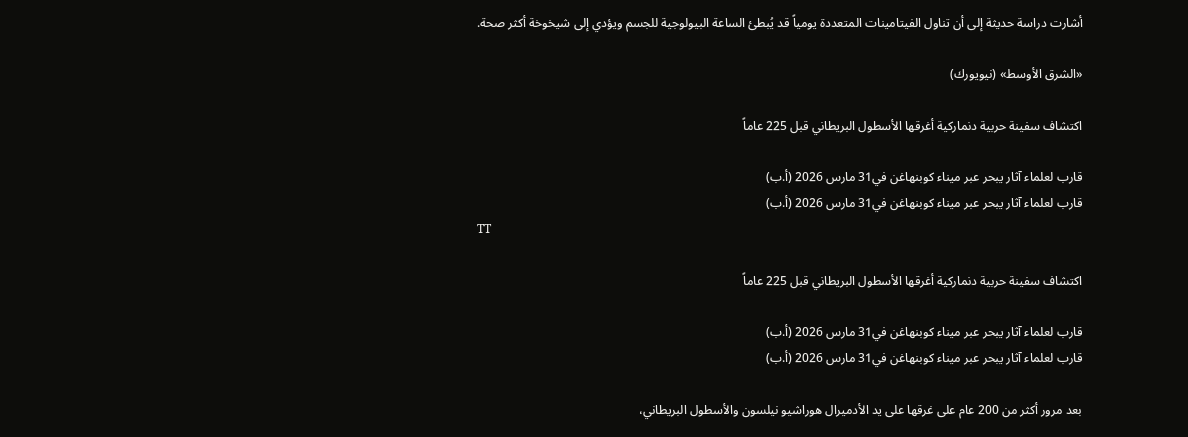أشارت دراسة حديثة إلى أن تناول الفيتامينات المتعددة يومياً قد يُبطئ الساعة البيولوجية للجسم ويؤدي إلى شيخوخة أكثر صحة.

«الشرق الأوسط» (نيويورك)

اكتشاف سفينة حربية دنماركية أغرقها الأسطول البريطاني قبل 225 عاماً

قارب لعلماء آثار يبحر عبر ميناء كوبنهاغن في31 مارس 2026 (أ.ب)
قارب لعلماء آثار يبحر عبر ميناء كوبنهاغن في31 مارس 2026 (أ.ب)
TT

اكتشاف سفينة حربية دنماركية أغرقها الأسطول البريطاني قبل 225 عاماً

قارب لعلماء آثار يبحر عبر ميناء كوبنهاغن في31 مارس 2026 (أ.ب)
قارب لعلماء آثار يبحر عبر ميناء كوبنهاغن في31 مارس 2026 (أ.ب)

بعد مرور أكثر من 200 عام على غرقها على يد الأدميرال هوراشيو نيلسون والأسطول البريطاني،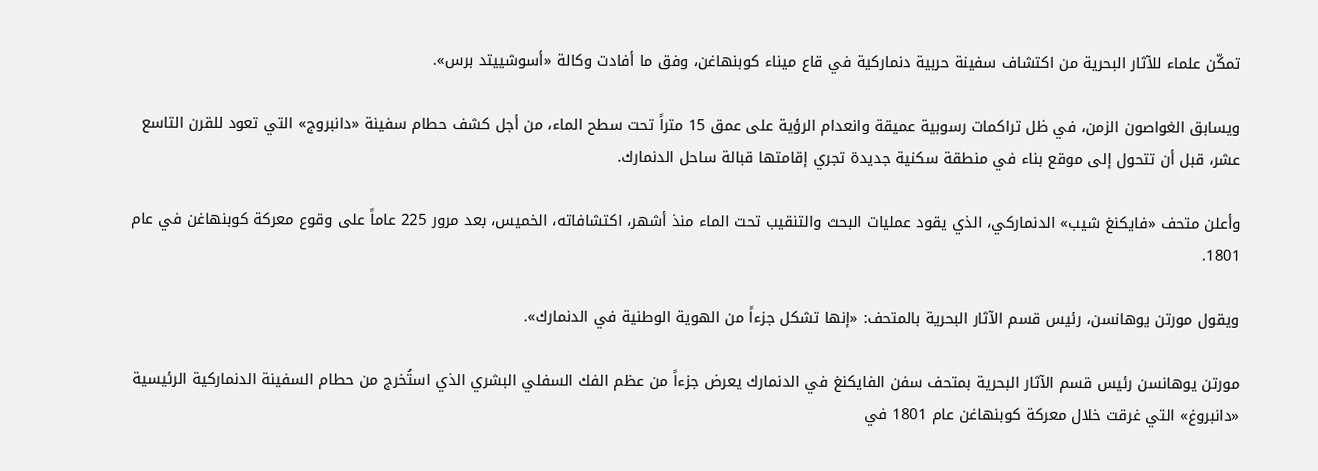تمكّن علماء للآثار البحرية من اكتشاف سفينة حربية دنماركية في قاع ميناء كوبنهاغن، وفق ما أفادت وكالة «أسوشييتد برس».

ويسابق الغواصون الزمن، في ظل تراكمات رسوبية عميقة وانعدام الرؤية على عمق 15 متراً تحت سطح الماء، من أجل كشف حطام سفينة «دانبروج» التي تعود للقرن التاسع عشر، قبل أن تتحول إلى موقع بناء في منطقة سكنية جديدة تجري إقامتها قبالة ساحل الدنمارك.

وأعلن متحف «فايكنغ شيب» الدنماركي، الذي يقود عمليات البحث والتنقيب تحت الماء منذ أشهر، اكتشافاته، الخميس، بعد مرور 225 عاماً على وقوع معركة كوبنهاغن في عام 1801.

ويقول مورتن يوهانسن، رئيس قسم الآثار البحرية بالمتحف: «إنها تشكل جزءاً من الهوية الوطنية في الدنمارك».

مورتن يوهانسن رئيس قسم الآثار البحرية بمتحف سفن الفايكنغ في الدنمارك يعرض جزءاً من عظم الفك السفلي البشري الذي استُخرج من حطام السفينة الدنماركية الرئيسية «دانبروغ» التي غرقت خلال معركة كوبنهاغن عام 1801 في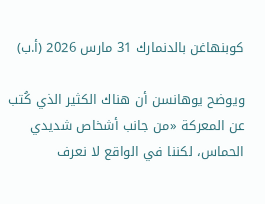كوبنهاغن بالدنمارك 31 مارس 2026 (أ.ب)

ويوضح يوهانسن أن هناك الكثير الذي كُتب عن المعركة «من جانب أشخاص شديدي الحماس، لكننا في الواقع لا نعرف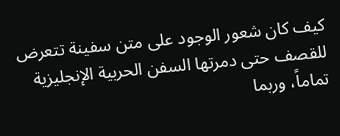كيف كان شعور الوجود على متن سفينة تتعرض للقصف حتى دمرتها السفن الحربية الإنجليزية تماماً، وربما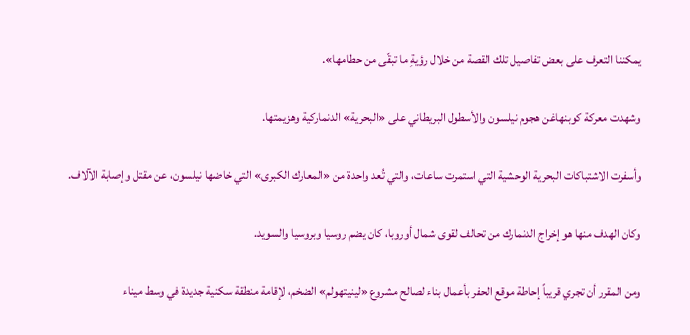يمكننا التعرف على بعض تفاصيل تلك القصة من خلال رؤيةِ ما تبقّى من حطامها».

وشهدت معركة كوبنهاغن هجوم نيلسون والأسطول البريطاني على «البحرية» الدنماركية وهزيمتها.

وأسفرت الاشتباكات البحرية الوحشية التي استمرت ساعات، والتي تُعد واحدة من «المعارك الكبرى» التي خاضها نيلسون، عن مقتل وإصابة الآلاف.

وكان الهدف منها هو إخراج الدنمارك من تحالف لقوى شمال أوروبا، كان يضم روسيا وبروسيا والسويد.

ومن المقرر أن تجري قريباً إحاطة موقع الحفر بأعمال بناء لصالح مشروع «لينيتهولم» الضخم، لإقامة منطقة سكنية جديدة في وسط ميناء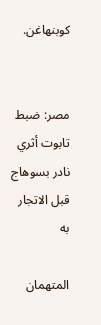كوبنهاغن.


مصر: ضبط تابوت أثري نادر بسوهاج قبل الاتجار به

المتهمان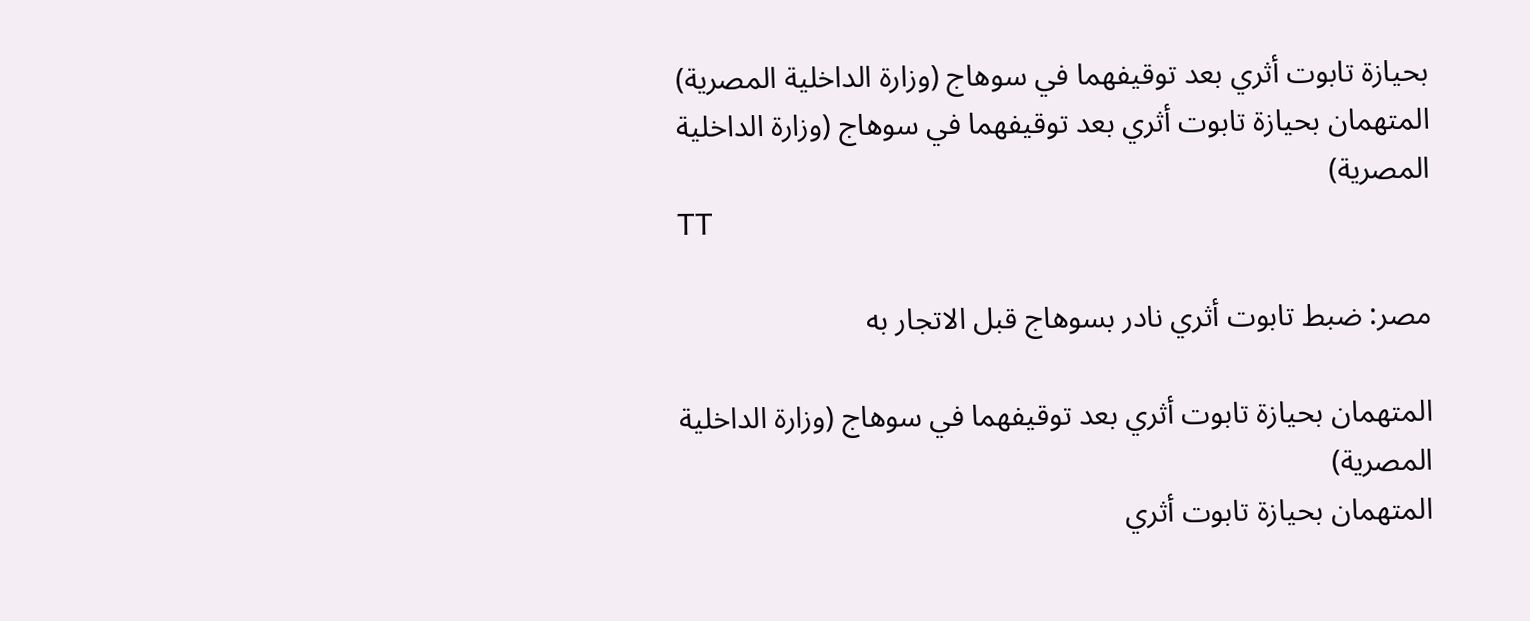بحيازة تابوت أثري بعد توقيفهما في سوهاج (وزارة الداخلية المصرية)
المتهمان بحيازة تابوت أثري بعد توقيفهما في سوهاج (وزارة الداخلية المصرية)
TT

مصر: ضبط تابوت أثري نادر بسوهاج قبل الاتجار به

المتهمان بحيازة تابوت أثري بعد توقيفهما في سوهاج (وزارة الداخلية المصرية)
المتهمان بحيازة تابوت أثري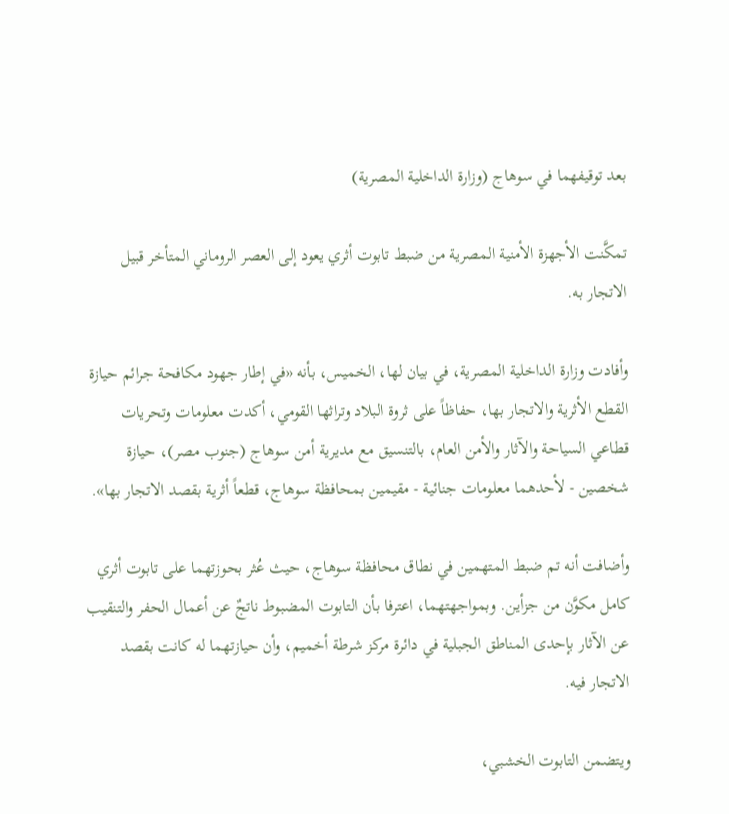بعد توقيفهما في سوهاج (وزارة الداخلية المصرية)

تمكَّنت الأجهزة الأمنية المصرية من ضبط تابوت أثري يعود إلى العصر الروماني المتأخر قبيل الاتجار به.

وأفادت وزارة الداخلية المصرية، في بيان لها، الخميس، بأنه «في إطار جهود مكافحة جرائم حيازة القطع الأثرية والاتجار بها، حفاظاً على ثروة البلاد وتراثها القومي، أكدت معلومات وتحريات قطاعي السياحة والآثار والأمن العام، بالتنسيق مع مديرية أمن سوهاج (جنوب مصر)، حيازة شخصين - لأحدهما معلومات جنائية - مقيمين بمحافظة سوهاج، قطعاً أثرية بقصد الاتجار بها».

وأضافت أنه تم ضبط المتهمين في نطاق محافظة سوهاج، حيث عُثر بحوزتهما على تابوت أثري كامل مكوَّن من جزأين. وبمواجهتهما، اعترفا بأن التابوت المضبوط ناتجٌ عن أعمال الحفر والتنقيب عن الآثار بإحدى المناطق الجبلية في دائرة مركز شرطة أخميم، وأن حيازتهما له كانت بقصد الاتجار فيه.

ويتضمن التابوت الخشبي،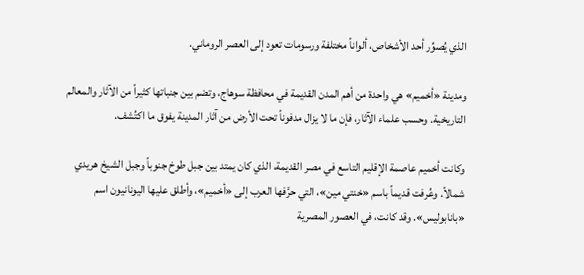الذي يُصوِّر أحد الأشخاص، ألواناً مختلفة ورسومات تعود إلى العصر الروماني.

ومدينة «أخميم» هي واحدة من أهم المدن القديمة في محافظة سوهاج، وتضم بين جنباتها كثيراً من الآثار والمعالم التاريخية. وحسب علماء الآثار، فإن ما لا يزال مدفوناً تحت الأرض من آثار المدينة يفوق ما اكتُشف.

وكانت أخميم عاصمة الإقليم التاسع في مصر القديمة، الذي كان يمتد بين جبل طوخ جنوباً وجبل الشيخ هريدي شمالاً. وعُرفت قديماً باسم «خنتي مين»، التي حرَّفها العرب إلى «أخميم»، وأطلق عليها اليونانيون اسم «بانابوليس». وقد كانت، في العصور المصرية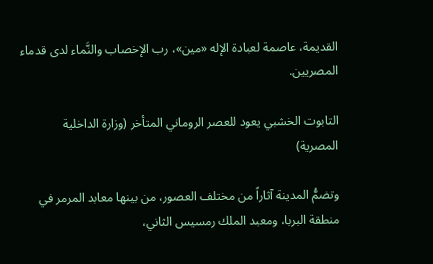القديمة، عاصمة لعبادة الإله «مين»، رب الإخصاب والنَّماء لدى قدماء المصريين.

التابوت الخشبي يعود للعصر الروماني المتأخر (وزارة الداخلية المصرية)

وتضمُّ المدينة آثاراً من مختلف العصور، من بينها معابد المرمر في منطقة البربا، ومعبد الملك رمسيس الثاني،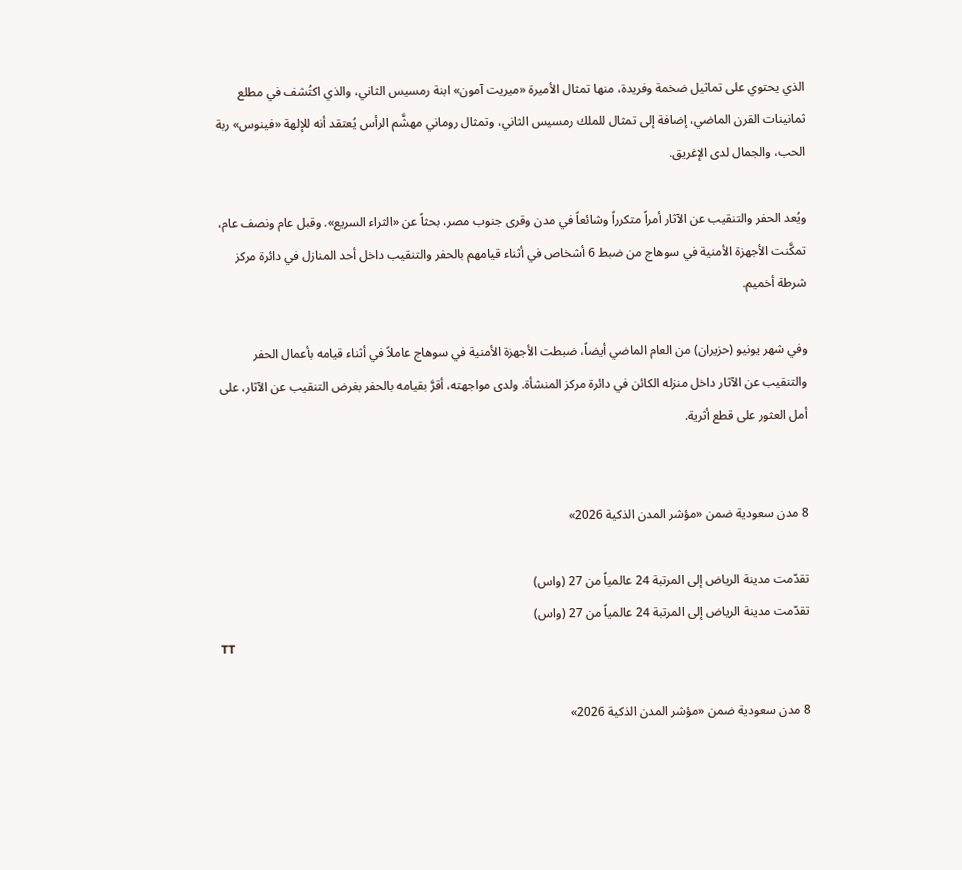الذي يحتوي على تماثيل ضخمة وفريدة، منها تمثال الأميرة «ميريت آمون» ابنة رمسيس الثاني، والذي اكتُشف في مطلع ثمانينات القرن الماضي، إضافة إلى تمثال للملك رمسيس الثاني، وتمثال روماني مهشَّم الرأس يُعتقد أنه للإلهة «فينوس» ربة الحب، والجمال لدى الإغريق.

ويُعد الحفر والتنقيب عن الآثار أمراً متكرراً وشائعاً في مدن وقرى جنوب مصر، بحثاً عن «الثراء السريع». وقبل عام ونصف عام، تمكَّنت الأجهزة الأمنية في سوهاج من ضبط 6 أشخاص في أثناء قيامهم بالحفر والتنقيب داخل أحد المنازل في دائرة مركز شرطة أخميم.

وفي شهر يونيو (حزيران) من العام الماضي أيضاً، ضبطت الأجهزة الأمنية في سوهاج عاملاً في أثناء قيامه بأعمال الحفر والتنقيب عن الآثار داخل منزله الكائن في دائرة مركز المنشأة. ولدى مواجهته، أقرَّ بقيامه بالحفر بغرض التنقيب عن الآثار، على أمل العثور على قطع أثرية.


8 مدن سعودية ضمن «مؤشر المدن الذكية 2026»

تقدّمت مدينة الرياض إلى المرتبة 24 عالمياً من 27 (واس)
تقدّمت مدينة الرياض إلى المرتبة 24 عالمياً من 27 (واس)
TT

8 مدن سعودية ضمن «مؤشر المدن الذكية 2026»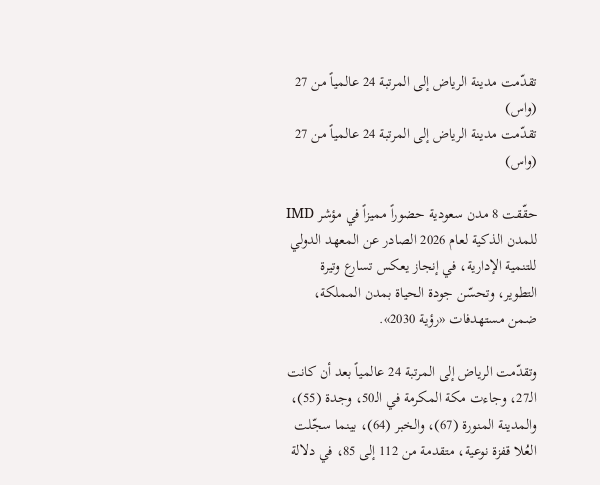تقدّمت مدينة الرياض إلى المرتبة 24 عالمياً من 27 (واس)
تقدّمت مدينة الرياض إلى المرتبة 24 عالمياً من 27 (واس)

حقّقت 8 مدن سعودية حضوراً مميزاً في مؤشر IMD للمدن الذكية لعام 2026 الصادر عن المعهد الدولي للتنمية الإدارية، في إنجاز يعكس تسارع وتيرة التطوير، وتحسّن جودة الحياة بمدن المملكة، ضمن مستهدفات «رؤية 2030».

وتقدّمت الرياض إلى المرتبة 24 عالمياً بعد أن كانت الـ27، وجاءت مكة المكرمة في الـ50، وجدة (55)، والمدينة المنورة (67)، والخبر (64)، بينما سجّلت العُلا قفزة نوعية، متقدمة من 112 إلى 85، في دلالة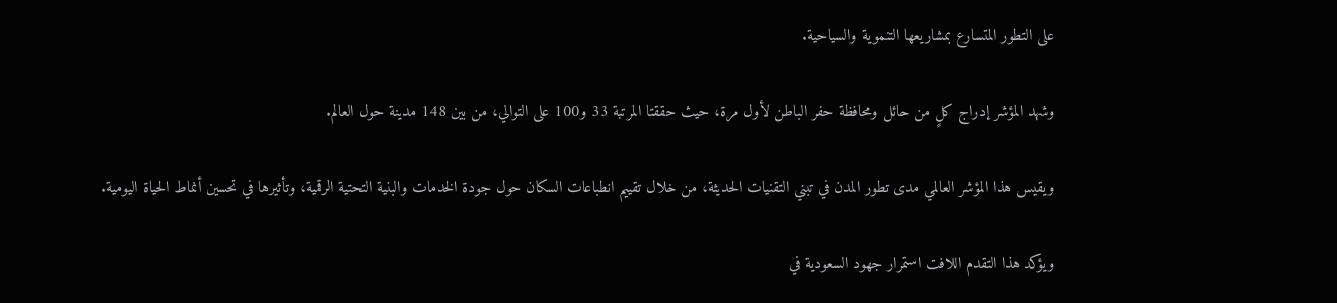على التطور المتسارع بمشاريعها التنموية والسياحية.

وشهد المؤشر إدراج كلٍ من حائل ومحافظة حفر الباطن لأول مرة، حيث حققتا المرتبة 33 و100 على التوالي، من بين 148 مدينة حول العالم.

ويقيس هذا المؤشر العالمي مدى تطور المدن في تبني التقنيات الحديثة، من خلال تقييم انطباعات السكان حول جودة الخدمات والبنية التحتية الرقمية، وتأثيرها في تحسين أنماط الحياة اليومية.

ويؤكد هذا التقدم اللافت استمرار جهود السعودية في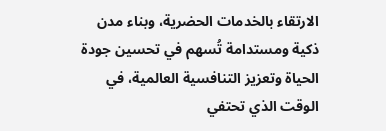الارتقاء بالخدمات الحضرية، وبناء مدن ذكية ومستدامة تُسهم في تحسين جودة الحياة وتعزيز التنافسية العالمية، في الوقت الذي تحتفي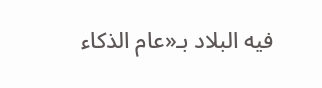فيه البلاد بـ«عام الذكاء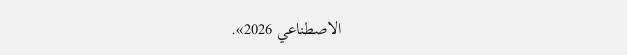الاصطناعي 2026».